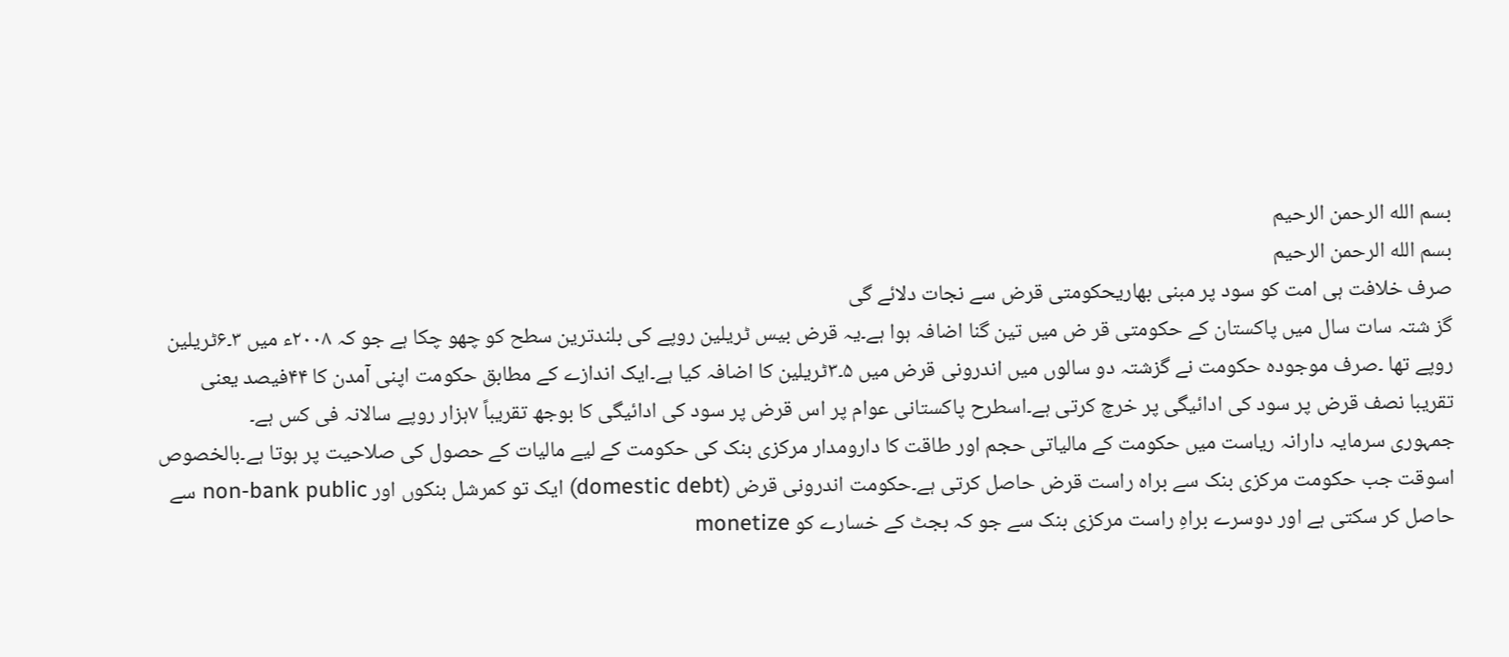بسم الله الرحمن الرحيم
بسم الله الرحمن الرحيم
صرف خلافت ہی امت کو سود پر مبنی بھاریحکومتی قرض سے نجات دلائے گی
گز شتہ سات سال میں پاکستان کے حکومتی قر ض میں تین گنا اضافہ ہوا ہے۔یہ قرض بیس ٹریلین روپے کی بلندترین سطح کو چھو چکا ہے جو کہ ۲۰۰۸ء میں ۳۔۶ٹریلین روپے تھا ۔صرف موجودہ حکومت نے گزشتہ دو سالوں میں اندرونی قرض میں ۵۔۳ٹریلین کا اضافہ کیا ہے۔ایک اندازے کے مطابق حکومت اپنی آمدن کا ۴۴فیصد یعنی تقریبا نصف قرض پر سود کی ادائیگی پر خرچ کرتی ہے۔اسطرح پاکستانی عوام پر اس قرض پر سود کی ادائیگی کا بوجھ تقریباً ۷ہزار روپے سالانہ فی کس ہے۔
جمہوری سرمایہ دارانہ ریاست میں حکومت کے مالیاتی حجم اور طاقت کا دارومدار مرکزی بنک کی حکومت کے لیے مالیات کے حصول کی صلاحیت پر ہوتا ہے۔بالخصوص اسوقت جب حکومت مرکزی بنک سے براہ راست قرض حاصل کرتی ہے۔حکومت اندرونی قرض (domestic debt) ایک تو کمرشل بنکوں اور non-bank public سے حاصل کر سکتی ہے اور دوسرے براہِ راست مرکزی بنک سے جو کہ بجٹ کے خسارے کو monetize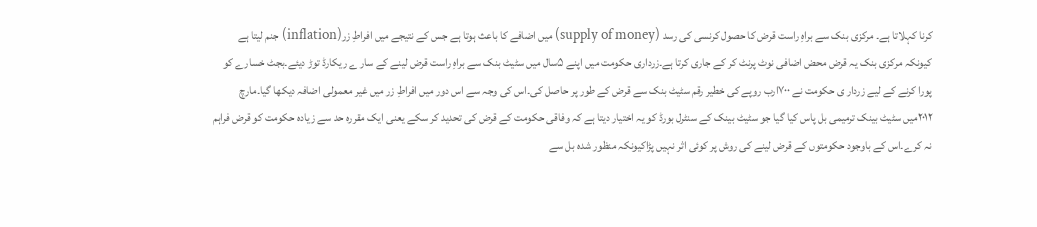کرنا کہلاتا ہے۔ مرکزی بنک سے براہِ راست قرض کا حصول کرنسی کی رسد (supply of money) میں اضافے کا باعث ہوتا ہے جس کے نتیجے میں افراطِ زر(inflation) جنم لیتا ہے کیونکہ مرکزی بنک یہ قرض محض اضافی نوٹ پرنٹ کر کے جاری کرتا ہے۔زرداری حکومت میں اپنے ۵سال میں سٹیٹ بنک سے براہِ راست قرض لینے کے سار ے ریکارڈ توڑ دیئے۔بجٹ خسارے کو پورا کرنے کے لیے زردار ی حکومت نے ۷۰۰ارب روپے کی خطیر رقم سٹیٹ بنک سے قرض کے طور پر حاصل کی۔اس کی وجہ سے اس دور میں افراطِ زر میں غیر معمولی اضافہ دیکھا گیا۔مارچ ۲۰۱۲میں سٹیٹ بینک ترمیمی بل پاس کیا گیا جو سٹیٹ بینک کے سنٹرل بورڈ کو یہ اختیار دیتا ہے کہ وفاقی حکومت کے قرض کی تحدید کر سکے یعنی ایک مقررہ حد سے زیادہ حکومت کو قرض فراہم نہ کرے۔اس کے باوجود حکومتوں کے قرض لینے کی روش پر کوئی اثر نہیں پڑاکیونکہ منظور شدہ بل سے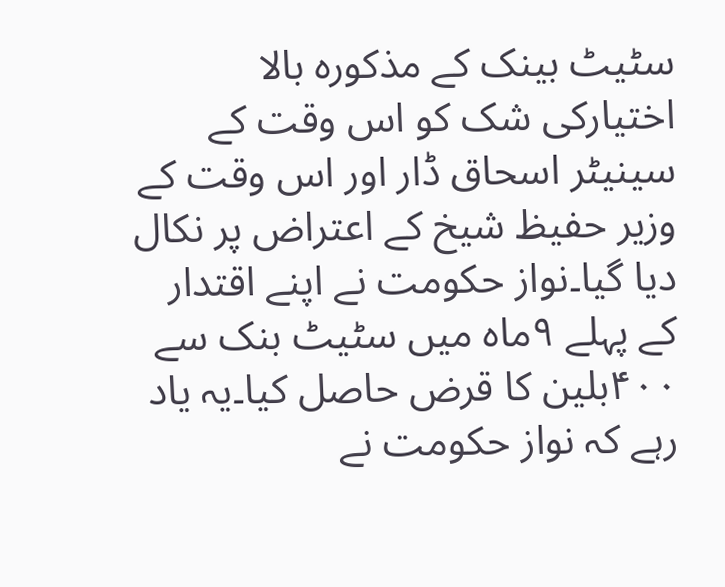سٹیٹ بینک کے مذکورہ بالا اختیارکی شک کو اس وقت کے سینیٹر اسحاق ڈار اور اس وقت کے وزیر حفیظ شیخ کے اعتراض پر نکال دیا گیا۔نواز حکومت نے اپنے اقتدار کے پہلے ۹ماہ میں سٹیٹ بنک سے ۴۰۰بلین کا قرض حاصل کیا۔یہ یاد رہے کہ نواز حکومت نے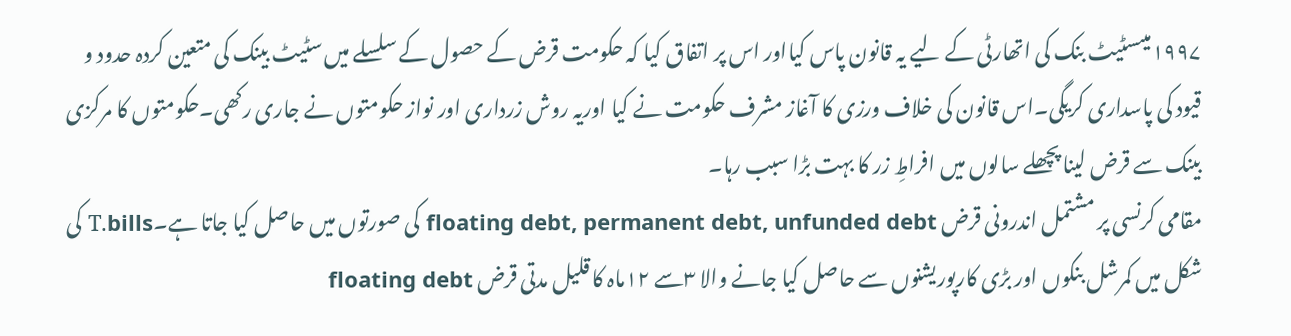۱۹۹۷میںسٹیٹ بنک کی اتھارٹی کے لیے یہ قانون پاس کیااور اس پر اتفاق کیا کہ حکومت قرض کے حصول کے سلسلے میں سٹیٹ بینک کی متعین کردہ حدود و قیود کی پاسداری کریگی۔اس قانون کی خلاف ورزی کا آغاز مشرف حکومت نے کیا اوریہ روش زرداری اور نواز حکومتوں نے جاری رکھی۔حکومتوں کا مرکزی بینک سے قرض لینا پچھلے سالوں میں افراطِ زر کا بہت بڑا سبب رہا۔
مقامی کرنسی پر مشتمل اندرونی قرض floating debt, permanent debt, unfunded debt کی صورتوں میں حاصل کیا جاتا ہے۔T.bills کی شکل میں کمرشل بنکوں اور بڑی کارپوریشنوں سے حاصل کیا جانے والا ۳سے ۱۲ماہ کا قلیل مدتی قرض floating debt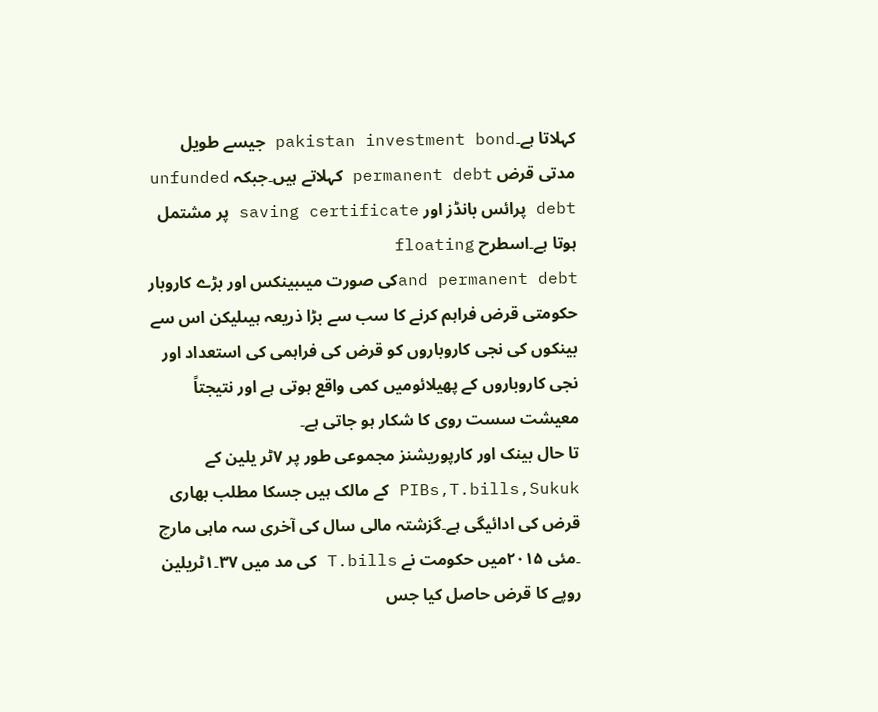کہلاتا ہے۔pakistan investment bond جیسے طویل مدتی قرض permanent debt کہلاتے ہیں۔جبکہ unfunded debt پرائس بانڈز اور saving certificate پر مشتمل ہوتا ہے۔اسطرح floating
and permanent debtکی صورت میںبینکس اور بڑے کاروبار حکومتی قرض فراہم کرنے کا سب سے بڑا ذریعہ ہیںلیکن اس سے بینکوں کی نجی کاروباروں کو قرض کی فراہمی کی استعداد اور نجی کاروباروں کے پھیلائومیں کمی واقع ہوتی ہے اور نتیجتاً معیشت سست روی کا شکار ہو جاتی ہے۔
تا حال بینک اور کارپوریشنز مجموعی طور پر ۷ٹر یلین کے PIBs,T.bills,Sukuk کے مالک ہیں جسکا مطلب بھاری قرض کی ادائیگی ہے۔گزشتہ مالی سال کی آخری سہ ماہی مارچ ۔مئی ۲۰۱۵میں حکومت نے T.bills کی مد میں ۳۷۔۱ٹریلین روپے کا قرض حاصل کیا جس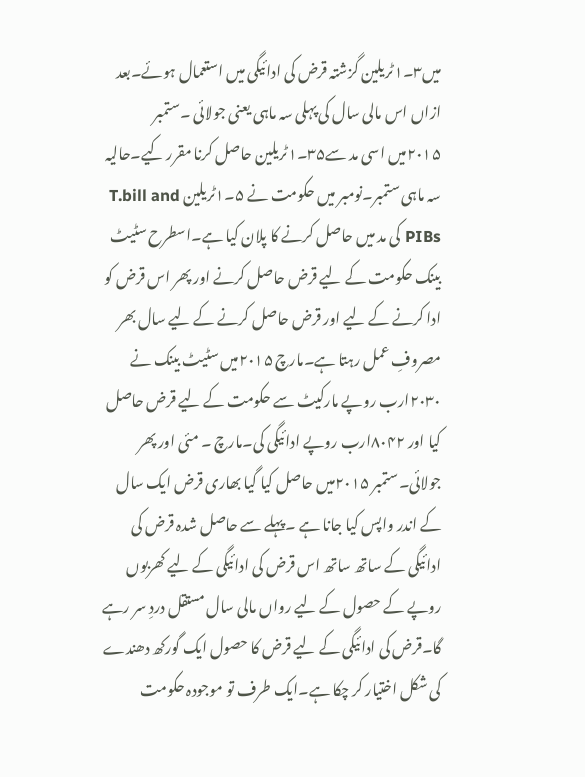میں۳۔۱ٹریلین گزشتہ قرض کی ادائیگی میں استعمال ہوئے۔بعد ازاں اس مالی سال کی پہلی سہ ماہی یعنی جولائی ۔ستمبر ۲۰۱۵میں اسی مد سے۳۵۔۱ٹریلین حاصل کرنا مقرر کیے۔حالیہ سہ ماہی ستمبر۔نومبر میں حکومت نے ۵۔۱ٹریلین T.bill and PIBs کی مد میں حاصل کرنے کا پلان کیا ہے۔اسطرح سٹیٹ بینک حکومت کے لیے قرض حاصل کرنے اور پھر اس قرض کو ادا کرنے کے لیے اور قرض حاصل کرنے کے لیے سال بھر مصروفِ عمل رہتا ہے۔مارچ ۲۰۱۵میں سٹیٹ بینک نے ۲۰۳۰ارب روپے مارکیٹ سے حکومت کے لیے قرض حاصل کیا اور ۸۰۴۲ارب روپے ادائیگی کی۔مارچ ۔ مئی اور پھر جولائی۔ستمبر ۲۰۱۵میں حاصل کیا گیا بھاری قرض ایک سال کے اندر واپس کیا جانا ہے ۔پہلے سے حاصل شدہ قرض کی ادائیگی کے ساتھ ساتھ اس قرض کی ادائیگی کے لیے کھربوں روپے کے حصول کے لیے رواں مالی سال مستقل دردِ سر رہے گا۔قرض کی ادائیگی کے لیے قرض کا حصول ایک گورکھ دھندے کی شکل اختیار کر چکا ہے۔ایک طرف تو موجودہ حکومت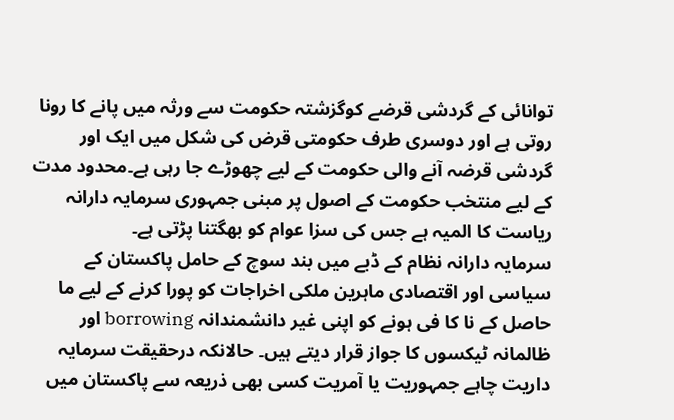توانائی کے گردشی قرضے کوگزشتہ حکومت سے ورثہ میں پانے کا رونا روتی ہے اور دوسری طرف حکومتی قرض کی شکل میں ایک اور گردشی قرضہ آنے والی حکومت کے لیے چھوڑے جا رہی ہے۔محدود مدت کے لیے منتخب حکومت کے اصول پر مبنی جمہوری سرمایہ دارانہ ریاست کا المیہ ہے جس کی سزا عوام کو بھگتنا پڑتی ہے۔
سرمایہ دارانہ نظام کے ڈبے میں بند سوچ کے حامل پاکستان کے سیاسی اور اقتصادی ماہرین ملکی اخراجات کو پورا کرنے کے لیے ما حاصل کے نا کا فی ہونے کو اپنی غیر دانشمندانہ borrowing اور ظالمانہ ٹیکسوں کا جواز قرار دیتے ہیں۔ حالانکہ درحقیقت سرمایہ داریت چاہے جمہوریت یا آمریت کسی بھی ذریعہ سے پاکستان میں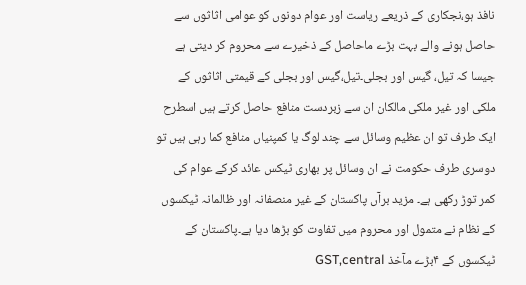نافذ ہو،نجکاری کے ذریعے ریاست اور عوام دونوں کو عوامی اثاثوں سے حاصل ہونے والے بہت بڑے ماحاصل کے ذخیرے سے محروم کر دیتی ہے جیسا کہ تیل، گیس اور بجلی۔تیل،گیس اور بجلی کے قیمتی اثاثوں کے ملکی اور غیر ملکی مالکان ان سے زبردست منافع حاصل کرتے ہیں اسطرح ایک طرف تو ان عظیم وسائل سے چند لوگ یا کمپنیاں منافع کما رہی ہیں تو دوسری طرف حکومت نے ان وسائل پر بھاری ٹیکس عائد کرکے عوام کی کمر توڑ رکھی ہے۔ مزید برآں پاکستان کے غیر منصفانہ اور ظالمانہ ٹیکسوں کے نظام نے متمول اور محروم میں تفاوت کو بڑھا دیا ہے۔پاکستان کے ٹیکسوں کے ۴بڑے مآخذ GST,central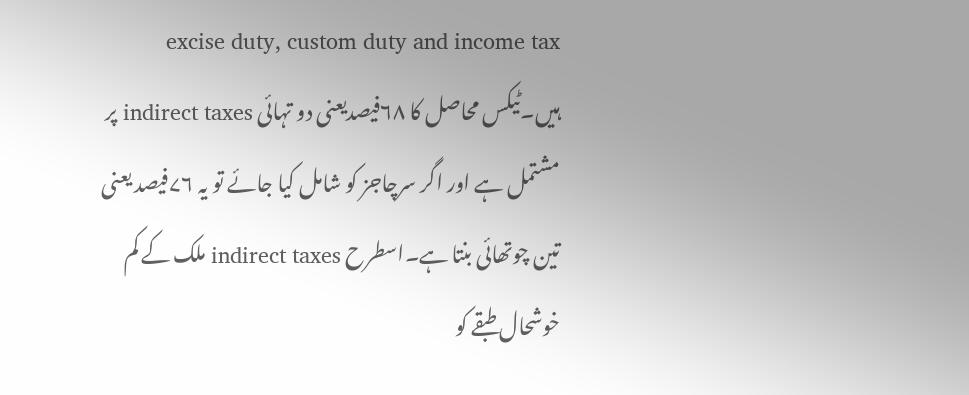excise duty, custom duty and income tax ہیں۔ٹیکس محاصل کا ۶۸فیصدیعنی دو تہائی indirect taxes پر مشتمل ہے اور اگر سرچاجز کو شامل کیا جائے تو یہ ۷۶فیصد یعنی تین چوتھائی بنتا ہے۔اسطرح indirect taxes ملک کے کم خوشحال طبقے کو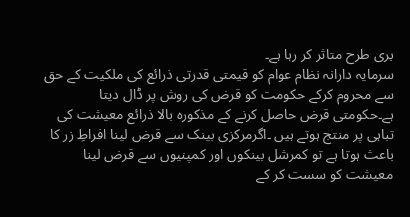بری طرح متاثر کر رہا ہے۔
سرمایہ دارانہ نظام عوام کو قیمتی قدرتی ذرائع کی ملکیت کے حق سے محروم کرکے حکومت کو قرض کی روش پر ڈال دیتا ہے۔حکومتی قرض حاصل کرنے کے مذکورہ بالا ذرائع معیشت کی تباہی پر منتج ہوتے ہیں ۔اگرمرکزی بینک سے قرض لینا افراطِ زر کا باعث ہوتا ہے تو کمرشل بینکوں اور کمپنیوں سے قرض لینا معیشت کو سست کر کے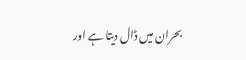بحران میں ڈال دیتا ہے اور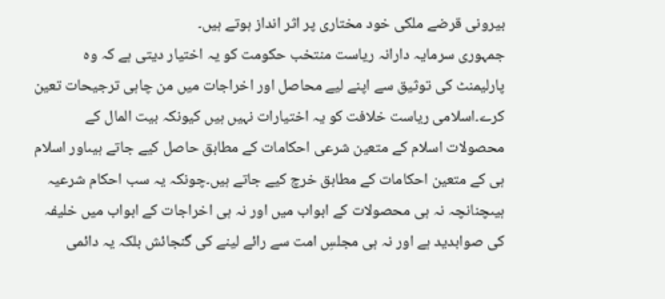بیرونی قرضے ملکی خود مختاری پر اثر انداز ہوتے ہیں۔
جمہوری سرمایہ دارانہ ریاست منتخب حکومت کو یہ اختیار دیتی ہے کہ وہ پارلیمنٹ کی توثیق سے اپنے لیے محاصل اور اخراجات میں من چاہی ترجیحات تعین کرے۔اسلامی ریاست خلافت کو یہ اختیارات نہیں ہیں کیونکہ بیت المال کے محصولات اسلام کے متعین شرعی احکامات کے مطابق حاصل کیے جاتے ہیںاور اسلام ہی کے متعین احکامات کے مطابق خرچ کیے جاتے ہیں۔چونکہ یہ سب احکام شرعیہ ہیںچنانچہ نہ ہی محصولات کے ابواب میں اور نہ ہی اخراجات کے ابواب میں خلیفہ کی صوابدید ہے اور نہ ہی مجلسِ امت سے رائے لینے کی گنجائش بلکہ یہ دائمی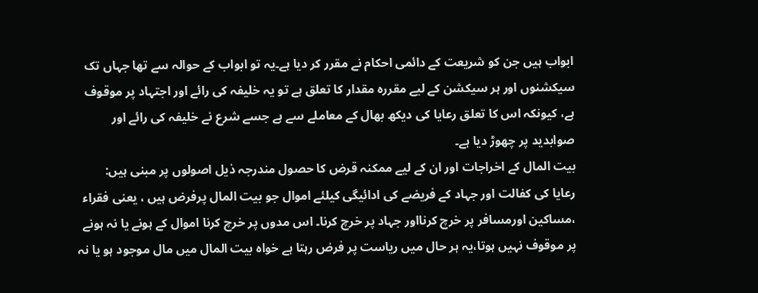ابواب ہیں جن کو شریعت کے دائمی احکام نے مقرر کر دیا ہے۔یہ تو ابواب کے حوالہ سے تھا جہاں تک سیکشنوں اور ہر سیکشن کے لیے مقررہ مقدار کا تعلق ہے تو یہ خلیفہ کی رائے اور اجتہاد پر موقوف ہے، کیونکہ اس کا تعلق رعایا کی دیکھ بھال کے معاملے سے ہے جسے شرع نے خلیفہ کی رائے اور صوابدید پر چھوڑ دیا ہے۔
بیت المال کے اخراجات اور ان کے لیے ممکنہ قرض کا حصول مندرجہ ذیل اصولوں پر مبنی ہیں:
رعایا کی کفالت اور جہاد کے فریضے کی ادائیگی کیلئے اموال جو بیت المال پرفرض ہیں ، یعنی فقراء ،مساکین اورمسافر پر خرچ کرنااور جہاد پر خرچ کرنا۔ اس مدوں پر خرچ کرنا اموال کے ہونے یا نہ ہونے پر موقوف نہیں ہوتا،یہ ہر حال میں ریاست پر فرض رہتا ہے خواہ بیت المال میں مال موجود ہو یا نہ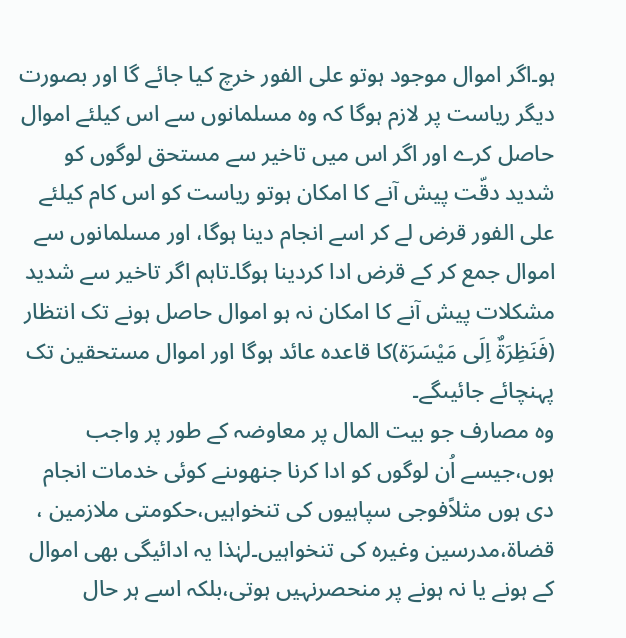ہو۔اگر اموال موجود ہوتو علی الفور خرچ کیا جائے گا اور بصورت دیگر ریاست پر لازم ہوگا کہ وہ مسلمانوں سے اس کیلئے اموال حاصل کرے اور اگر اس میں تاخیر سے مستحق لوگوں کو شدید دقّت پیش آنے کا امکان ہوتو ریاست کو اس کام کیلئے علی الفور قرض لے کر اسے انجام دینا ہوگا، اور مسلمانوں سے اموال جمع کر کے قرض ادا کردینا ہوگا۔تاہم اگر تاخیر سے شدید مشکلات پیش آنے کا امکان نہ ہو اموال حاصل ہونے تک انتظار (فَنَظِرَۃٌ اِلَی مَیْسَرَۃ)کا قاعدہ عائد ہوگا اور اموال مستحقین تک پہنچائے جائیںگے۔
وہ مصارف جو بیت المال پر معاوضہ کے طور پر واجب ہوں،جیسے اُن لوگوں کو ادا کرنا جنھوںنے کوئی خدمات انجام دی ہوں مثلاًفوجی سپاہیوں کی تنخواہیں،حکومتی ملازمین ، قضاۃ،مدرسین وغیرہ کی تنخواہیں۔لہٰذا یہ ادائیگی بھی اموال کے ہونے یا نہ ہونے پر منحصرنہیں ہوتی،بلکہ اسے ہر حال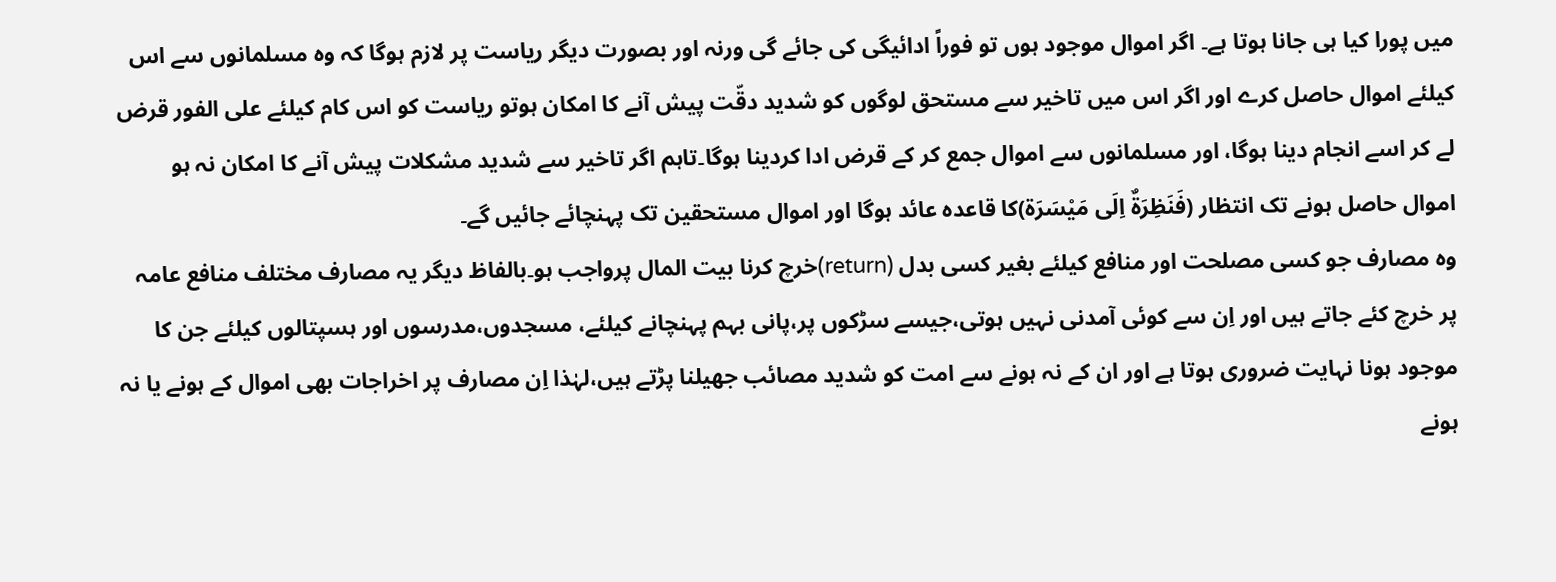میں پورا کیا ہی جانا ہوتا ہے۔ اگر اموال موجود ہوں تو فوراً ادائیگی کی جائے گی ورنہ اور بصورت دیگر ریاست پر لازم ہوگا کہ وہ مسلمانوں سے اس کیلئے اموال حاصل کرے اور اگر اس میں تاخیر سے مستحق لوگوں کو شدید دقّت پیش آنے کا امکان ہوتو ریاست کو اس کام کیلئے علی الفور قرض لے کر اسے انجام دینا ہوگا، اور مسلمانوں سے اموال جمع کر کے قرض ادا کردینا ہوگا۔تاہم اگر تاخیر سے شدید مشکلات پیش آنے کا امکان نہ ہو اموال حاصل ہونے تک انتظار (فَنَظِرَۃٌ اِلَی مَیْسَرَۃ)کا قاعدہ عائد ہوگا اور اموال مستحقین تک پہنچائے جائیں گے۔
وہ مصارف جو کسی مصلحت اور منافع کیلئے بغیر کسی بدل (return)خرچ کرنا بیت المال پرواجب ہو۔بالفاظ دیگر یہ مصارف مختلف منافع عامہ پر خرچ کئے جاتے ہیں اور اِن سے کوئی آمدنی نہیں ہوتی،جیسے سڑکوں پر،پانی بہم پہنچانے کیلئے، مسجدوں،مدرسوں اور ہسپتالوں کیلئے جن کا موجود ہونا نہایت ضروری ہوتا ہے اور ان کے نہ ہونے سے امت کو شدید مصائب جھیلنا پڑتے ہیں،لہٰذا اِن مصارف پر اخراجات بھی اموال کے ہونے یا نہ ہونے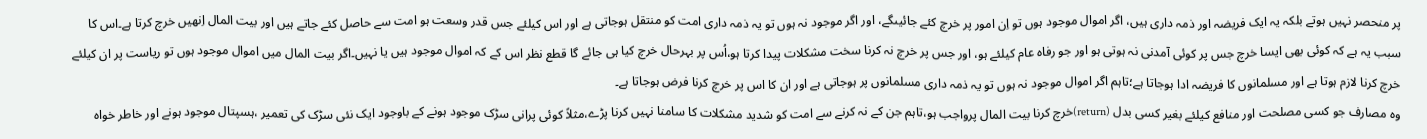پر منحصر نہیں ہوتے بلکہ یہ ایک فریضہ اور ذمہ داری ہیں، اگر اموال موجود ہوں تو اِن امور پر خرچ کئے جائیںگے، اور اگر موجود نہ ہوں تو یہ ذمہ داری امت کو منتقل ہوجاتی ہے اور اس کیلئے جس قدر وسعت ہو امت سے حاصل کئے جاتے ہیں اور بیت المال اِنھیں خرچ کرتا ہے۔اس کا سبب یہ ہے کہ کوئی بھی ایسا خرچ جس پر کوئی آمدنی نہ ہوتی ہو اور جو رفاہ عام کیلئے ہو، اور جس پر خرچ نہ کرنا سخت مشکلات پیدا کرتا ہو،اُس پر بہرحال خرچ کیا ہی جائے گا قطع نظر اس کے کہ اموال موجود ہیں یا نہیں۔اگر بیت المال میں اموال موجود ہوں تو ریاست پر ان کیلئے خرچ کرنا لازم ہوتا ہے اور مسلمانوں کا فریضہ ادا ہوجاتا ہے؛تاہم اگر اموال موجود نہ ہوں تو یہ ذمہ داری مسلمانوں پر ہوجاتی ہے اور ان کا اس پر خرچ کرنا فرض ہوجاتا ہے۔
وہ مصارف جو کسی مصلحت اور منافع کیلئے بغیر کسی بدل (return)خرچ کرنا بیت المال پرواجب ہو،تاہم جن کے نہ کرنے سے امت کو شدید مشکلات کا سامنا نہیں کرنا پڑے،مثلاً کوئی پرانی سڑک موجود ہونے کے باوجود ایک نئی سڑک کی تعمیر ،ہسپتال موجود ہونے اور خاطر خواہ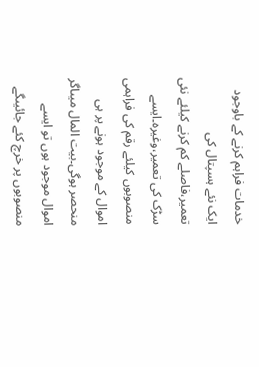خدمات فراہم کرنے کے باوجود ایک نئے ہسپتال کی تعمیر،فاصلے کم کرنے کیلئے نئی سڑک کی تعمیر،وغیرہ۔ایسے منصوبوں کیلئے رقم کی فراہمی اموال کے موجود ہونے پر ہی منحصر ہوگی۔بیت المال میںاگر اموال موجود ہوں تو ایسے منصوبوں پر خرچ کئے جائیںگے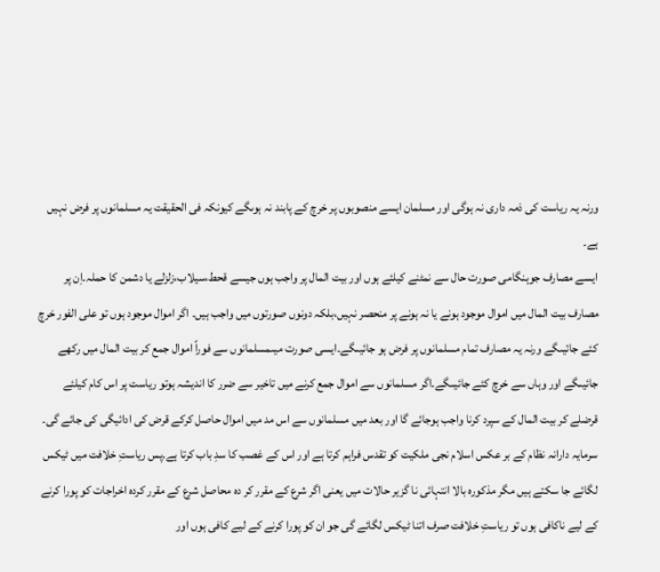ورنہ یہ ریاست کی ذمہ داری نہ ہوگی اور مسلمان ایسے منصوبوں پر خرچ کے پابند نہ ہوںگے کیونکہ فی الحقیقت یہ مسلمانوں پر فرض نہیں ہے۔
ایسے مصارف جوہنگامی صورت حال سے نمٹنے کیلئے ہوں اور بیت المال پر واجب ہوں جیسے قحط،سیلاب،زلزلے یا دشمن کا حملہ۔اِن پر مصارف بیت المال میں اموال موجود ہونے یا نہ ہونے پر منحصر نہیں،بلکہ دونوں صورتوں میں واجب ہیں۔ اگر اموال موجود ہوں تو علی الفور خرچ کئے جائیںگے ورنہ یہ مصارف تمام مسلمانوں پر فرض ہو جائیںگے۔ایسی صورت میںمسلمانوں سے فوراً اموال جمع کر بیت المال میں رکھے جائیںگے اور وہاں سے خرچ کئے جائیںگے۔اگر مسلمانوں سے اموال جمع کرنے میں تاخیر سے ضرر کا اندیشہ ہوتو ریاست پر اس کام کیلئے قرضلے کر بیت المال کے سپرد کرنا واجب ہوجائے گا اور بعد میں مسلمانوں سے اس مد میں اموال حاصل کرکے قرض کی ادائیگی کی جائے گی۔
سرمایہ دارانہ نظام کے بر عکس اسلام نجی ملکیت کو تقدس فراہم کرتا ہے اور اس کے غصب کا سدِ باب کرتا ہے۔پس ریاستِ خلافت میں ٹیکس لگائے جا سکتے ہیں مگر مذکورہ بالا انتہائی نا گزیر حالات میں یعنی اگر شرع کے مقرر کر دہ محاصل شرع کے مقرر کردہ اخراجات کو پورا کرنے کے لیے ناکافی ہوں تو ریاستِ خلافت صرف اتنا ٹیکس لگائے گی جو ان کو پورا کرنے کے لیے کافی ہوں اور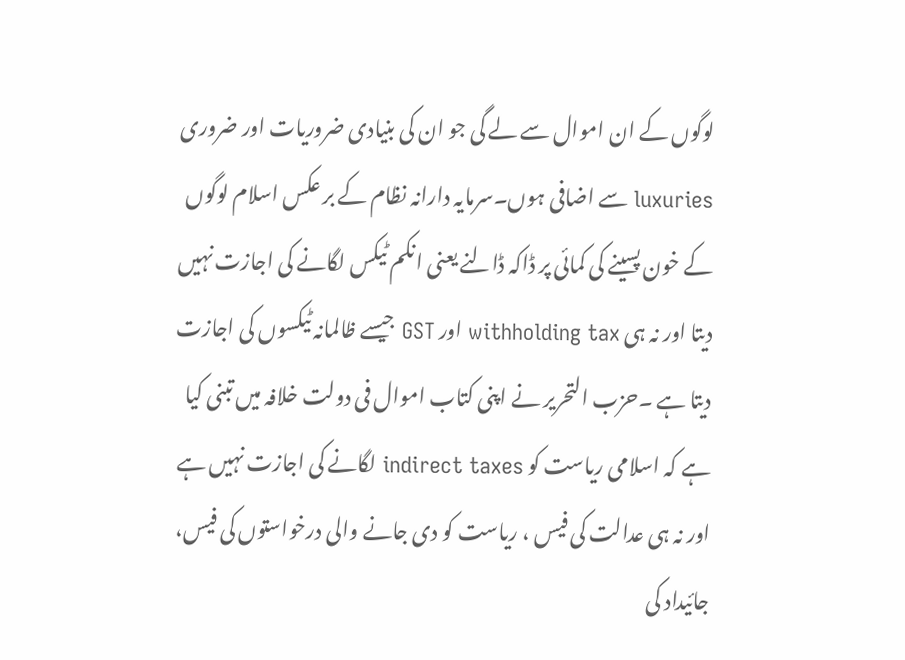لوگوں کے ان اموال سے لے گی جو ان کی بنیادی ضروریات اور ضروری luxuries سے اضافی ہوں۔سرمایہ دارانہ نظام کے بر عکس اسلام لوگوں کے خون پسینے کی کمائی پر ڈاکہ ڈالنے یعنی انکم ٹیکس لگانے کی اجازت نہیں دیتا اور نہ ہی withholding tax اور GST جیسے ظالمانہ ٹیکسوں کی اجازت دیتا ہے ۔حزب التحریر نے اپنی کتاب اموال فی دولت خلافہ میں تبنی کیا ہے کہ اسلامی ریاست کو indirect taxes لگانے کی اجازت نہیں ہے اور نہ ہی عدالت کی فیس ، ریاست کو دی جانے والی درخواستوں کی فیس، جائیداد کی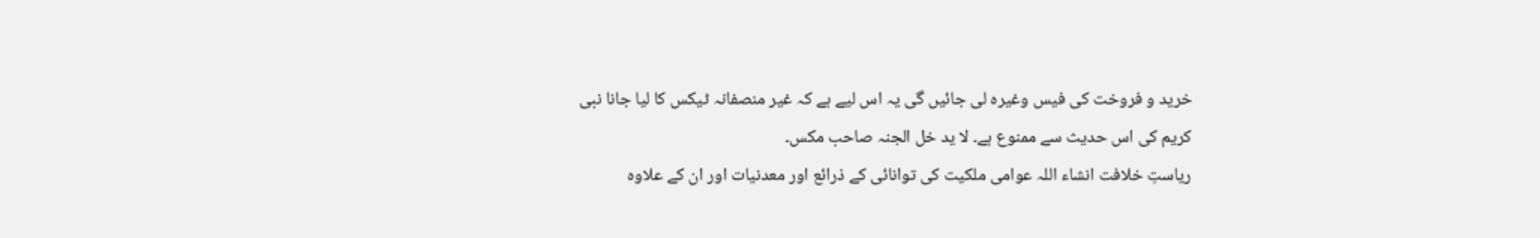خرید و فروخت کی فیس وغیرہ لی جائیں گی یہ اس لیے ہے کہ غیر منصفانہ ٹیکس کا لیا جانا نبی کریم کی اس حدیث سے ممنوع ہے۔ لا ید خل الجنہ صاحب مکس۔
ریاستِ خلافت انشاء اللہ عوامی ملکیت کی توانائی کے ذرائع اور معدنیات اور ان کے علاوہ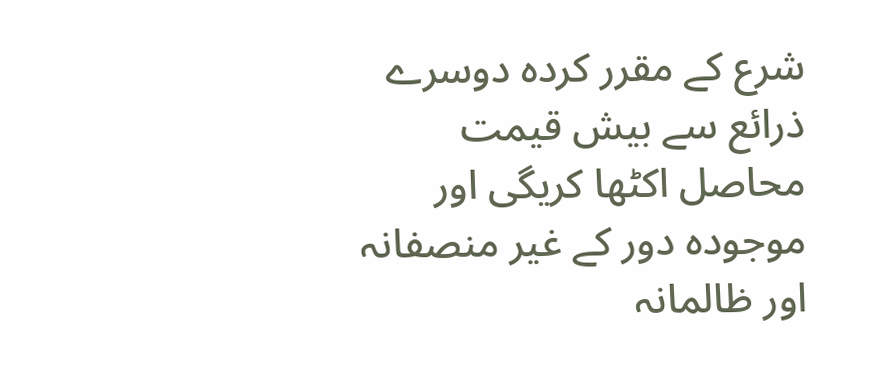شرع کے مقرر کردہ دوسرے ذرائع سے بیش قیمت محاصل اکٹھا کریگی اور موجودہ دور کے غیر منصفانہ اور ظالمانہ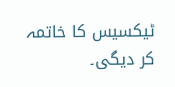ٹیکسیس کا خاتمہ کر دیگی۔